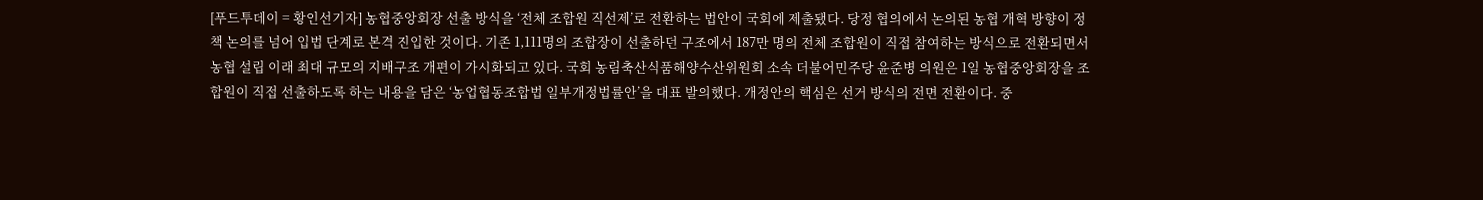[푸드투데이 = 황인선기자] 농협중앙회장 선출 방식을 ‘전체 조합원 직선제’로 전환하는 법안이 국회에 제출됐다. 당정 협의에서 논의된 농협 개혁 방향이 정책 논의를 넘어 입법 단계로 본격 진입한 것이다. 기존 1,111명의 조합장이 선출하던 구조에서 187만 명의 전체 조합원이 직접 참여하는 방식으로 전환되면서 농협 설립 이래 최대 규모의 지배구조 개편이 가시화되고 있다. 국회 농림축산식품해양수산위원회 소속 더불어민주당 윤준병 의원은 1일 농협중앙회장을 조합원이 직접 선출하도록 하는 내용을 담은 ‘농업협동조합법 일부개정법률안’을 대표 발의했다. 개정안의 핵심은 선거 방식의 전면 전환이다. 중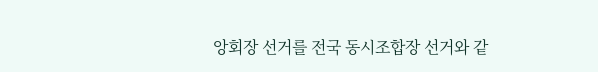앙회장 선거를 전국 동시조합장 선거와 같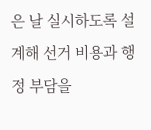은 날 실시하도록 설계해 선거 비용과 행정 부담을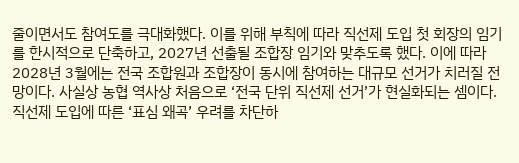줄이면서도 참여도를 극대화했다. 이를 위해 부칙에 따라 직선제 도입 첫 회장의 임기를 한시적으로 단축하고, 2027년 선출될 조합장 임기와 맞추도록 했다. 이에 따라 2028년 3월에는 전국 조합원과 조합장이 동시에 참여하는 대규모 선거가 치러질 전망이다. 사실상 농협 역사상 처음으로 ‘전국 단위 직선제 선거’가 현실화되는 셈이다. 직선제 도입에 따른 ‘표심 왜곡’ 우려를 차단하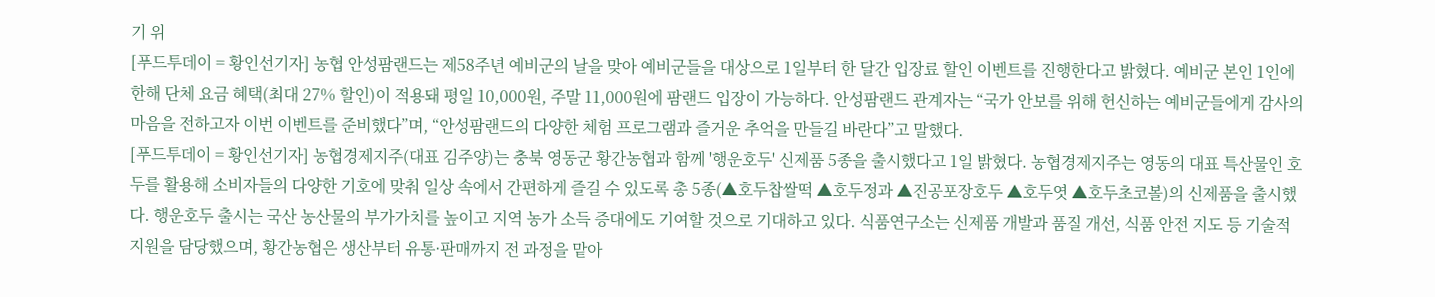기 위
[푸드투데이 = 황인선기자] 농협 안성팜랜드는 제58주년 예비군의 날을 맞아 예비군들을 대상으로 1일부터 한 달간 입장료 할인 이벤트를 진행한다고 밝혔다. 예비군 본인 1인에 한해 단체 요금 혜택(최대 27% 할인)이 적용돼 평일 10,000원, 주말 11,000원에 팜랜드 입장이 가능하다. 안성팜랜드 관계자는 “국가 안보를 위해 헌신하는 예비군들에게 감사의 마음을 전하고자 이번 이벤트를 준비했다”며, “안성팜랜드의 다양한 체험 프로그램과 즐거운 추억을 만들길 바란다”고 말했다.
[푸드투데이 = 황인선기자] 농협경제지주(대표 김주양)는 충북 영동군 황간농협과 함께 '행운호두' 신제품 5종을 출시했다고 1일 밝혔다. 농협경제지주는 영동의 대표 특산물인 호두를 활용해 소비자들의 다양한 기호에 맞춰 일상 속에서 간편하게 즐길 수 있도록 총 5종(▲호두찹쌀떡 ▲호두정과 ▲진공포장호두 ▲호두엿 ▲호두초코볼)의 신제품을 출시했다. 행운호두 출시는 국산 농산물의 부가가치를 높이고 지역 농가 소득 증대에도 기여할 것으로 기대하고 있다. 식품연구소는 신제품 개발과 품질 개선, 식품 안전 지도 등 기술적 지원을 담당했으며, 황간농협은 생산부터 유통·판매까지 전 과정을 맡아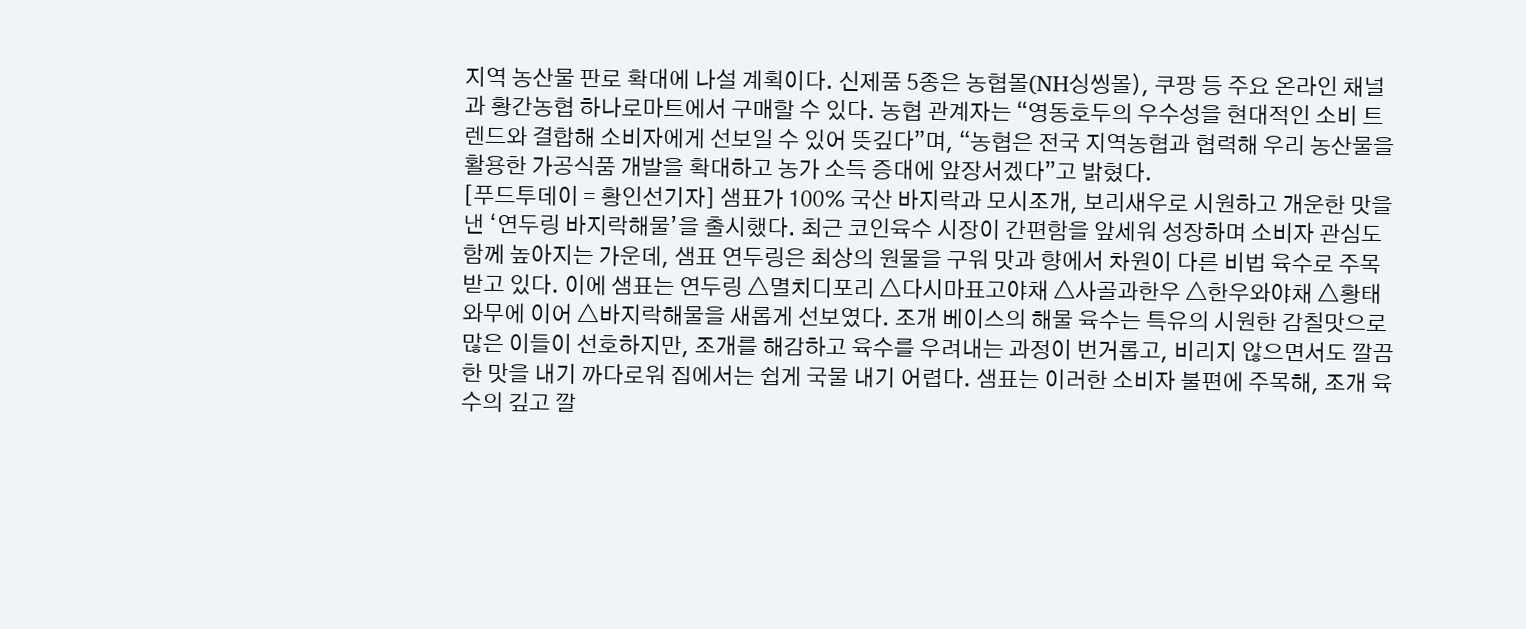지역 농산물 판로 확대에 나설 계획이다. 신제품 5종은 농협몰(NH싱씽몰), 쿠팡 등 주요 온라인 채널과 황간농협 하나로마트에서 구매할 수 있다. 농협 관계자는 “영동호두의 우수성을 현대적인 소비 트렌드와 결합해 소비자에게 선보일 수 있어 뜻깊다”며, “농협은 전국 지역농협과 협력해 우리 농산물을 활용한 가공식품 개발을 확대하고 농가 소득 증대에 앞장서겠다”고 밝혔다.
[푸드투데이 = 황인선기자] 샘표가 100% 국산 바지락과 모시조개, 보리새우로 시원하고 개운한 맛을 낸 ‘연두링 바지락해물’을 출시했다. 최근 코인육수 시장이 간편함을 앞세워 성장하며 소비자 관심도 함께 높아지는 가운데, 샘표 연두링은 최상의 원물을 구워 맛과 향에서 차원이 다른 비법 육수로 주목받고 있다. 이에 샘표는 연두링 △멸치디포리 △다시마표고야채 △사골과한우 △한우와야채 △황태와무에 이어 △바지락해물을 새롭게 선보였다. 조개 베이스의 해물 육수는 특유의 시원한 감칠맛으로 많은 이들이 선호하지만, 조개를 해감하고 육수를 우려내는 과정이 번거롭고, 비리지 않으면서도 깔끔한 맛을 내기 까다로워 집에서는 쉽게 국물 내기 어렵다. 샘표는 이러한 소비자 불편에 주목해, 조개 육수의 깊고 깔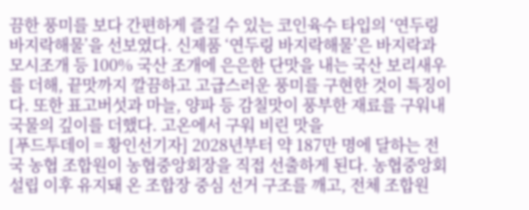끔한 풍미를 보다 간편하게 즐길 수 있는 코인육수 타입의 ‘연두링 바지락해물’을 선보였다. 신제품 ‘연두링 바지락해물’은 바지락과 모시조개 등 100% 국산 조개에 은은한 단맛을 내는 국산 보리새우를 더해, 끝맛까지 깔끔하고 고급스러운 풍미를 구현한 것이 특징이다. 또한 표고버섯과 마늘, 양파 등 감칠맛이 풍부한 재료를 구워내 국물의 깊이를 더했다. 고온에서 구워 비린 맛을
[푸드투데이 = 황인선기자] 2028년부터 약 187만 명에 달하는 전국 농협 조합원이 농협중앙회장을 직접 선출하게 된다. 농협중앙회 설립 이후 유지돼 온 조합장 중심 선거 구조를 깨고, 전체 조합원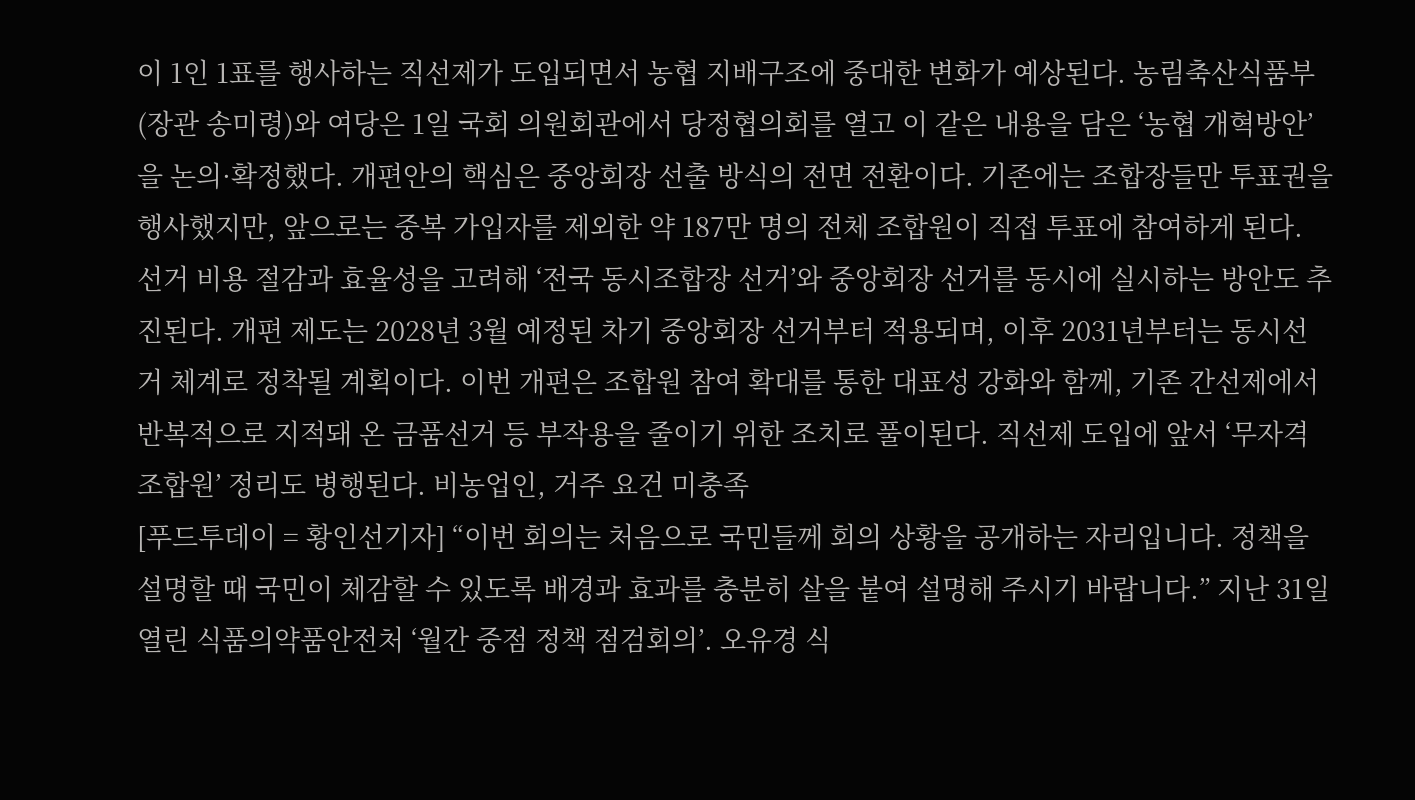이 1인 1표를 행사하는 직선제가 도입되면서 농협 지배구조에 중대한 변화가 예상된다. 농림축산식품부(장관 송미령)와 여당은 1일 국회 의원회관에서 당정협의회를 열고 이 같은 내용을 담은 ‘농협 개혁방안’을 논의·확정했다. 개편안의 핵심은 중앙회장 선출 방식의 전면 전환이다. 기존에는 조합장들만 투표권을 행사했지만, 앞으로는 중복 가입자를 제외한 약 187만 명의 전체 조합원이 직접 투표에 참여하게 된다. 선거 비용 절감과 효율성을 고려해 ‘전국 동시조합장 선거’와 중앙회장 선거를 동시에 실시하는 방안도 추진된다. 개편 제도는 2028년 3월 예정된 차기 중앙회장 선거부터 적용되며, 이후 2031년부터는 동시선거 체계로 정착될 계획이다. 이번 개편은 조합원 참여 확대를 통한 대표성 강화와 함께, 기존 간선제에서 반복적으로 지적돼 온 금품선거 등 부작용을 줄이기 위한 조치로 풀이된다. 직선제 도입에 앞서 ‘무자격 조합원’ 정리도 병행된다. 비농업인, 거주 요건 미충족
[푸드투데이 = 황인선기자] “이번 회의는 처음으로 국민들께 회의 상황을 공개하는 자리입니다. 정책을 설명할 때 국민이 체감할 수 있도록 배경과 효과를 충분히 살을 붙여 설명해 주시기 바랍니다.” 지난 31일 열린 식품의약품안전처 ‘월간 중점 정책 점검회의’. 오유경 식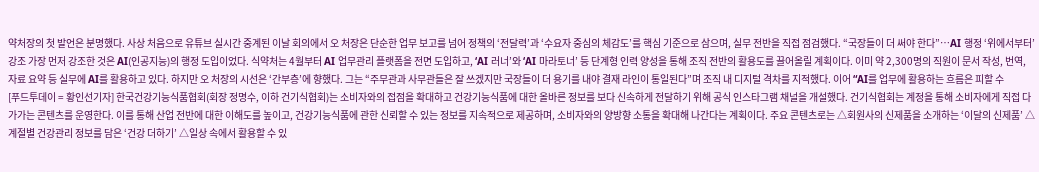약처장의 첫 발언은 분명했다. 사상 처음으로 유튜브 실시간 중계된 이날 회의에서 오 처장은 단순한 업무 보고를 넘어 정책의 ‘전달력’과 ‘수요자 중심의 체감도’를 핵심 기준으로 삼으며, 실무 전반을 직접 점검했다. “국장들이 더 써야 한다”…AI 행정 ‘위에서부터’ 강조 가장 먼저 강조한 것은 AI(인공지능)의 행정 도입이었다. 식약처는 4월부터 AI 업무관리 플랫폼을 전면 도입하고, ‘AI 러너’와 ‘AI 마라토너’ 등 단계형 인력 양성을 통해 조직 전반의 활용도를 끌어올릴 계획이다. 이미 약 2,300명의 직원이 문서 작성, 번역, 자료 요약 등 실무에 AI를 활용하고 있다. 하지만 오 처장의 시선은 ‘간부층’에 향했다. 그는 “주무관과 사무관들은 잘 쓰겠지만 국장들이 더 용기를 내야 결재 라인이 통일된다”며 조직 내 디지털 격차를 지적했다. 이어 “AI를 업무에 활용하는 흐름은 피할 수
[푸드투데이 = 황인선기자] 한국건강기능식품협회(회장 정명수, 이하 건기식협회)는 소비자와의 접점을 확대하고 건강기능식품에 대한 올바른 정보를 보다 신속하게 전달하기 위해 공식 인스타그램 채널을 개설했다. 건기식협회는 계정을 통해 소비자에게 직접 다가가는 콘텐츠를 운영한다. 이를 통해 산업 전반에 대한 이해도를 높이고, 건강기능식품에 관한 신뢰할 수 있는 정보를 지속적으로 제공하며, 소비자와의 양방향 소통을 확대해 나간다는 계획이다. 주요 콘텐츠로는 △회원사의 신제품을 소개하는 ‘이달의 신제품’ △계절별 건강관리 정보를 담은 ‘건강 더하기’ △일상 속에서 활용할 수 있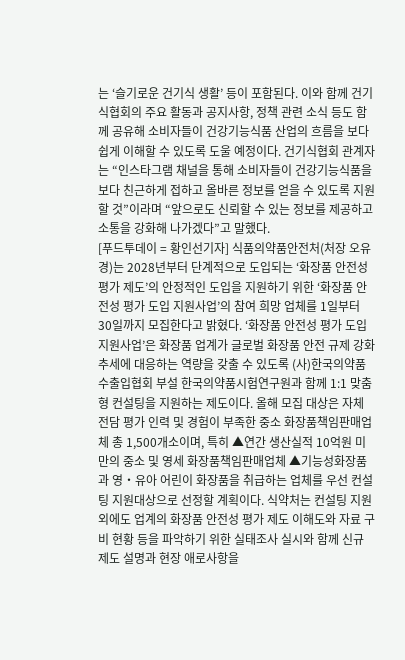는 ‘슬기로운 건기식 생활’ 등이 포함된다. 이와 함께 건기식협회의 주요 활동과 공지사항, 정책 관련 소식 등도 함께 공유해 소비자들이 건강기능식품 산업의 흐름을 보다 쉽게 이해할 수 있도록 도울 예정이다. 건기식협회 관계자는 “인스타그램 채널을 통해 소비자들이 건강기능식품을 보다 친근하게 접하고 올바른 정보를 얻을 수 있도록 지원할 것”이라며 “앞으로도 신뢰할 수 있는 정보를 제공하고 소통을 강화해 나가겠다”고 말했다.
[푸드투데이 = 황인선기자] 식품의약품안전처(처장 오유경)는 2028년부터 단계적으로 도입되는 ‘화장품 안전성 평가 제도’의 안정적인 도입을 지원하기 위한 ‘화장품 안전성 평가 도입 지원사업’의 참여 희망 업체를 1일부터 30일까지 모집한다고 밝혔다. ‘화장품 안전성 평가 도입 지원사업’은 화장품 업계가 글로벌 화장품 안전 규제 강화 추세에 대응하는 역량을 갖출 수 있도록 (사)한국의약품수출입협회 부설 한국의약품시험연구원과 함께 1:1 맞춤형 컨설팅을 지원하는 제도이다. 올해 모집 대상은 자체 전담 평가 인력 및 경험이 부족한 중소 화장품책임판매업체 총 1,500개소이며, 특히 ▲연간 생산실적 10억원 미만의 중소 및 영세 화장품책임판매업체 ▲기능성화장품과 영・유아 어린이 화장품을 취급하는 업체를 우선 컨설팅 지원대상으로 선정할 계획이다. 식약처는 컨설팅 지원 외에도 업계의 화장품 안전성 평가 제도 이해도와 자료 구비 현황 등을 파악하기 위한 실태조사 실시와 함께 신규 제도 설명과 현장 애로사항을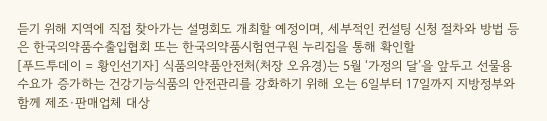듣기 위해 지역에 직접 찾아가는 설명회도 개최할 예정이며, 세부적인 컨설팅 신청 절차와 방법 등은 한국의약품수출입협회 또는 한국의약품시험연구원 누리집을 통해 확인할
[푸드투데이 = 황인선기자] 식품의약품안전처(처장 오유경)는 5월 ‘가정의 달’을 앞두고 선물용 수요가 증가하는 건강기능식품의 안전관리를 강화하기 위해 오는 6일부터 17일까지 지방정부와 함께 제조·판매업체 대상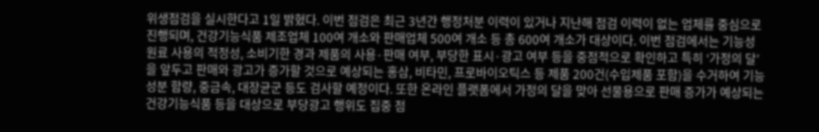위생점검을 실시한다고 1일 밝혔다. 이번 점검은 최근 3년간 행정처분 이력이 있거나 지난해 점검 이력이 없는 업체를 중심으로 진행되며, 건강기능식품 제조업체 100여 개소와 판매업체 500여 개소 등 총 600여 개소가 대상이다. 이번 점검에서는 기능성 원료 사용의 적정성, 소비기한 경과 제품의 사용·판매 여부, 부당한 표시·광고 여부 등을 중점적으로 확인하고 특히 ‘가정의 달’을 앞두고 판매와 광고가 증가할 것으로 예상되는 홍삼, 비타민, 프로바이오틱스 등 제품 200건(수입제품 포함)을 수거하여 기능성분 함량, 중금속, 대장균군 등도 검사할 예정이다. 또한 온라인 플랫폼에서 가정의 달을 맞아 선물용으로 판매 증가가 예상되는 건강기능식품 등을 대상으로 부당광고 행위도 집중 점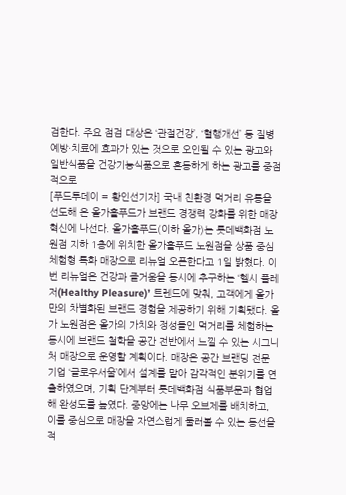검한다. 주요 점검 대상은 ‘관절건강’, ‘혈행개선’ 등 질병 예방·치료에 효과가 있는 것으로 오인될 수 있는 광고와 일반식품을 건강기능식품으로 혼동하게 하는 광고를 중점적으로
[푸드투데이 = 황인선기자] 국내 친환경 먹거리 유통을 선도해 온 올가홀푸드가 브랜드 경쟁력 강화를 위한 매장 혁신에 나선다. 올가홀푸드(이하 올가)는 롯데백화점 노원점 지하 1층에 위치한 올가홀푸드 노원점을 상품 중심 체험형 특화 매장으로 리뉴얼 오픈한다고 1일 밝혔다. 이번 리뉴얼은 건강과 즐거움을 동시에 추구하는 ‘헬시 플레저(Healthy Pleasure)’ 트렌드에 맞춰, 고객에게 올가만의 차별화된 브랜드 경험을 제공하기 위해 기획됐다. 올가 노원점은 올가의 가치와 정성들인 먹거리를 체험하는 동시에 브랜드 철학을 공간 전반에서 느낄 수 있는 시그니처 매장으로 운영할 계획이다. 매장은 공간 브랜딩 전문 기업 ‘글로우서울’에서 설계를 맡아 감각적인 분위기를 연출하였으며, 기획 단계부터 롯데백화점 식품부문과 협업해 완성도를 높였다. 중앙에는 나무 오브제를 배치하고, 이를 중심으로 매장을 자연스럽게 둘러볼 수 있는 동선을 적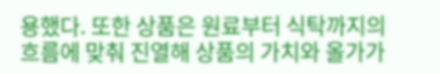용했다. 또한 상품은 원료부터 식탁까지의 흐름에 맞춰 진열해 상품의 가치와 올가가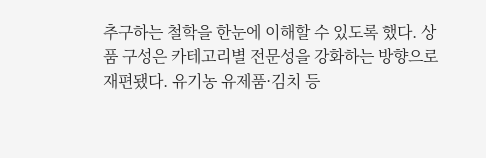추구하는 철학을 한눈에 이해할 수 있도록 했다. 상품 구성은 카테고리별 전문성을 강화하는 방향으로 재편됐다. 유기농 유제품·김치 등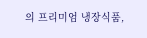의 프리미엄 냉장식품,